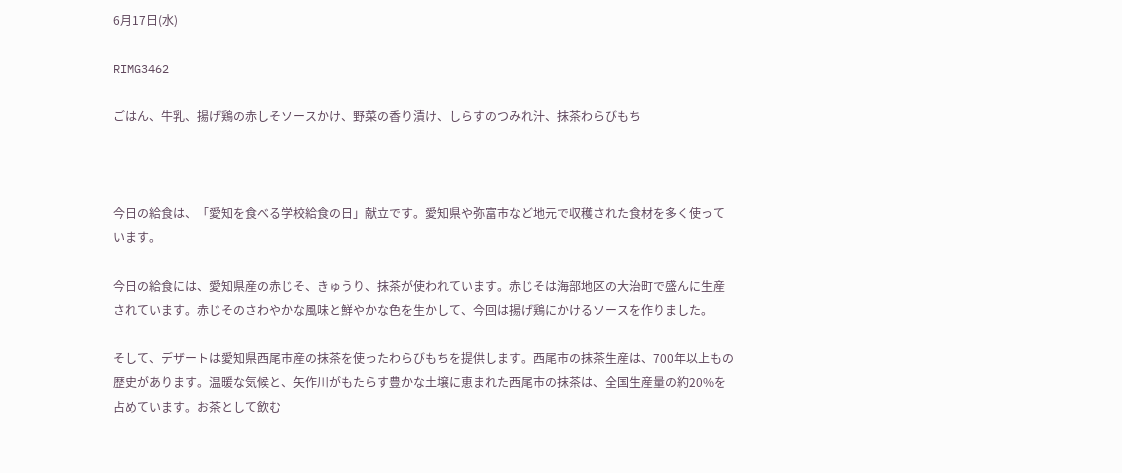6月17日(水)

RIMG3462

ごはん、牛乳、揚げ鶏の赤しそソースかけ、野菜の香り漬け、しらすのつみれ汁、抹茶わらびもち



今日の給食は、「愛知を食べる学校給食の日」献立です。愛知県や弥富市など地元で収穫された食材を多く使っています。

今日の給食には、愛知県産の赤じそ、きゅうり、抹茶が使われています。赤じそは海部地区の大治町で盛んに生産されています。赤じそのさわやかな風味と鮮やかな色を生かして、今回は揚げ鶏にかけるソースを作りました。

そして、デザートは愛知県西尾市産の抹茶を使ったわらびもちを提供します。西尾市の抹茶生産は、700年以上もの歴史があります。温暖な気候と、矢作川がもたらす豊かな土壌に恵まれた西尾市の抹茶は、全国生産量の約20%を占めています。お茶として飲む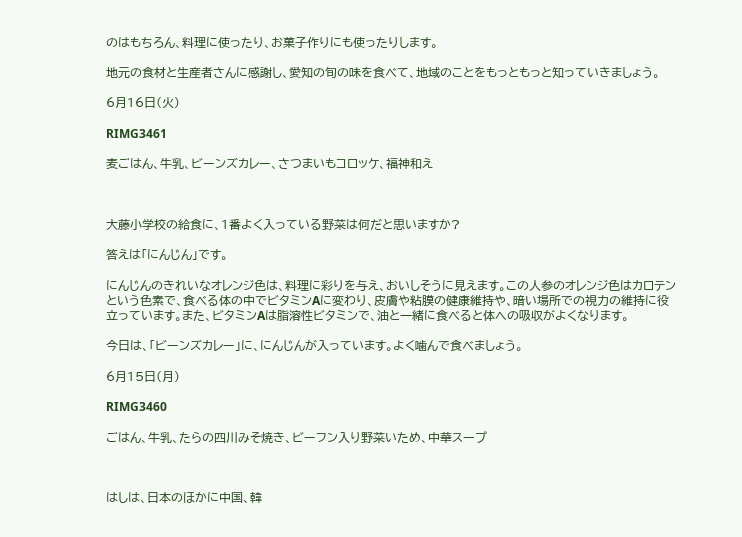のはもちろん、料理に使ったり、お菓子作りにも使ったりします。

地元の食材と生産者さんに感謝し、愛知の旬の味を食べて、地域のことをもっともっと知っていきましょう。

6月16日(火)

RIMG3461

麦ごはん、牛乳、ビーンズカレー、さつまいもコロッケ、福神和え



大藤小学校の給食に、1番よく入っている野菜は何だと思いますか?

答えは「にんじん」です。

にんじんのきれいなオレンジ色は、料理に彩りを与え、おいしそうに見えます。この人参のオレンジ色はカロテンという色素で、食べる体の中でビタミンAに変わり、皮膚や粘膜の健康維持や、暗い場所での視力の維持に役立っています。また、ビタミンAは脂溶性ビタミンで、油と一緒に食べると体への吸収がよくなります。

今日は、「ビーンズカレー」に、にんじんが入っています。よく噛んで食べましょう。

6月15日(月)

RIMG3460

ごはん、牛乳、たらの四川みそ焼き、ビーフン入り野菜いため、中華スープ



はしは、日本のほかに中国、韓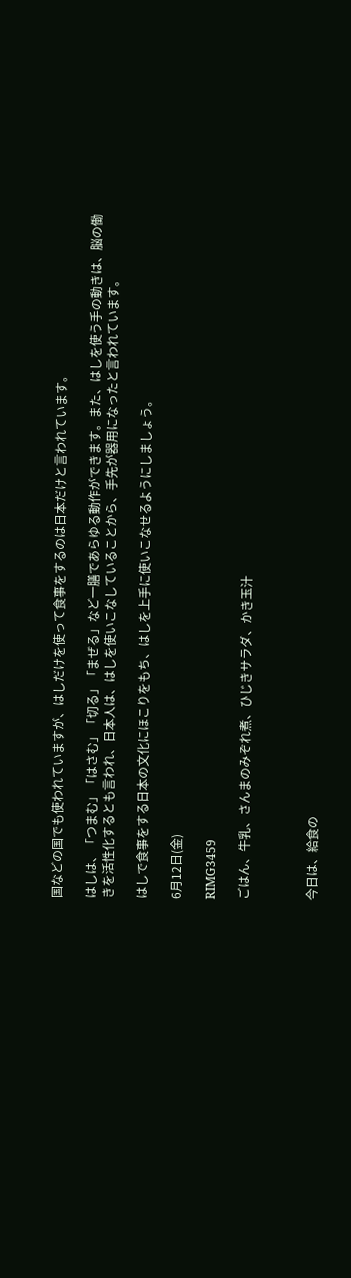国などの国でも使われていますが、はしだけを使って食事をするのは日本だけと言われています。

はしは、「つまむ」「はさむ」「切る」「まぜる」など一膳であらゆる動作ができます。また、はしを使う手の動きは、脳の働きを活性化するとも言われ、日本人は、はしを使いこなしていることから、手先が器用になったと言われています。

はしで食事をする日本の文化にほこりをもち、はしを上手に使いこなせるようにしましょう。

6月12日(金)

RIMG3459

ごはん、牛乳、さんまのみぞれ煮、ひじきサラダ、かき玉汁



今日は、給食の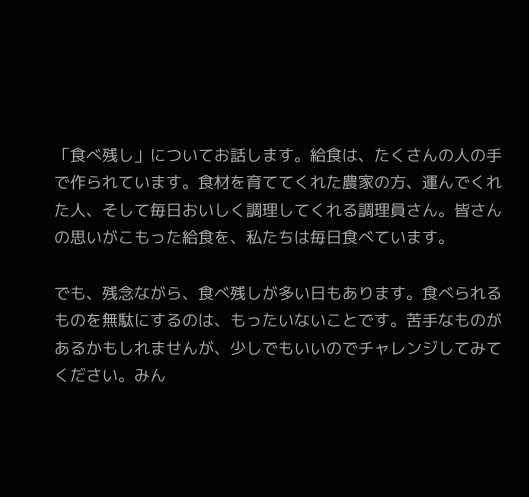「食べ残し」についてお話します。給食は、たくさんの人の手で作られています。食材を育ててくれた農家の方、運んでくれた人、そして毎日おいしく調理してくれる調理員さん。皆さんの思いがこもった給食を、私たちは毎日食べています。

でも、残念ながら、食べ残しが多い日もあります。食べられるものを無駄にするのは、もったいないことです。苦手なものがあるかもしれませんが、少しでもいいのでチャレンジしてみてください。みん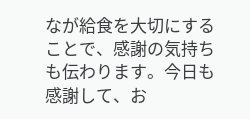なが給食を大切にすることで、感謝の気持ちも伝わります。今日も感謝して、お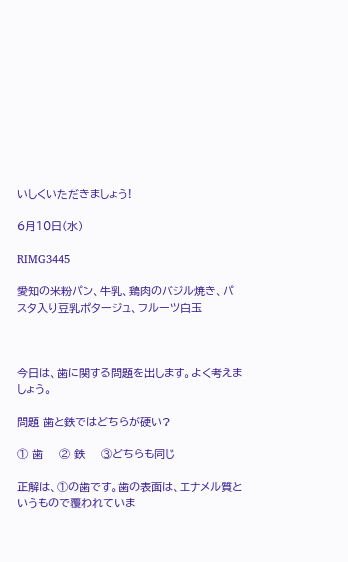いしくいただきましょう!

6月10日(水)

RIMG3445

愛知の米粉パン、牛乳、鶏肉のバジル焼き、パスタ入り豆乳ポタージュ、フルーツ白玉



今日は、歯に関する問題を出します。よく考えましょう。

問題 歯と鉄ではどちらが硬い?

① 歯    ② 鉄    ③どちらも同じ

正解は、①の歯です。歯の表面は、エナメル質というもので覆われていま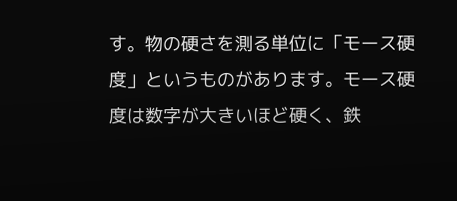す。物の硬さを測る単位に「モース硬度」というものがあります。モース硬度は数字が大きいほど硬く、鉄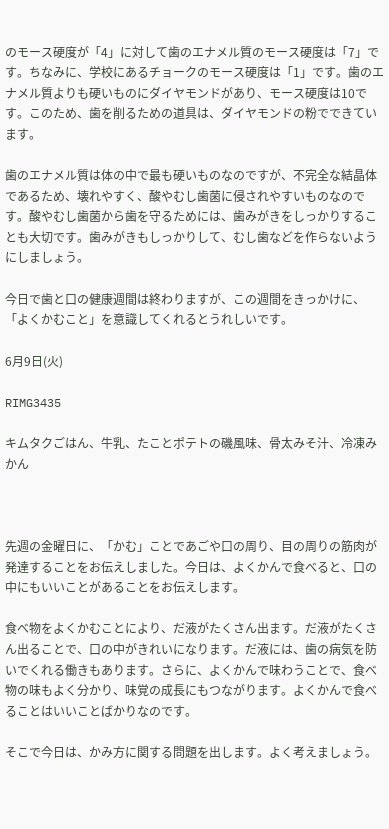のモース硬度が「4」に対して歯のエナメル質のモース硬度は「7」です。ちなみに、学校にあるチョークのモース硬度は「1」です。歯のエナメル質よりも硬いものにダイヤモンドがあり、モース硬度は10です。このため、歯を削るための道具は、ダイヤモンドの粉でできています。

歯のエナメル質は体の中で最も硬いものなのですが、不完全な結晶体であるため、壊れやすく、酸やむし歯菌に侵されやすいものなのです。酸やむし歯菌から歯を守るためには、歯みがきをしっかりすることも大切です。歯みがきもしっかりして、むし歯などを作らないようにしましょう。

今日で歯と口の健康週間は終わりますが、この週間をきっかけに、「よくかむこと」を意識してくれるとうれしいです。

6月9日(火)

RIMG3435

キムタクごはん、牛乳、たことポテトの磯風味、骨太みそ汁、冷凍みかん



先週の金曜日に、「かむ」ことであごや口の周り、目の周りの筋肉が発達することをお伝えしました。今日は、よくかんで食べると、口の中にもいいことがあることをお伝えします。

食べ物をよくかむことにより、だ液がたくさん出ます。だ液がたくさん出ることで、口の中がきれいになります。だ液には、歯の病気を防いでくれる働きもあります。さらに、よくかんで味わうことで、食べ物の味もよく分かり、味覚の成長にもつながります。よくかんで食べることはいいことばかりなのです。

そこで今日は、かみ方に関する問題を出します。よく考えましょう。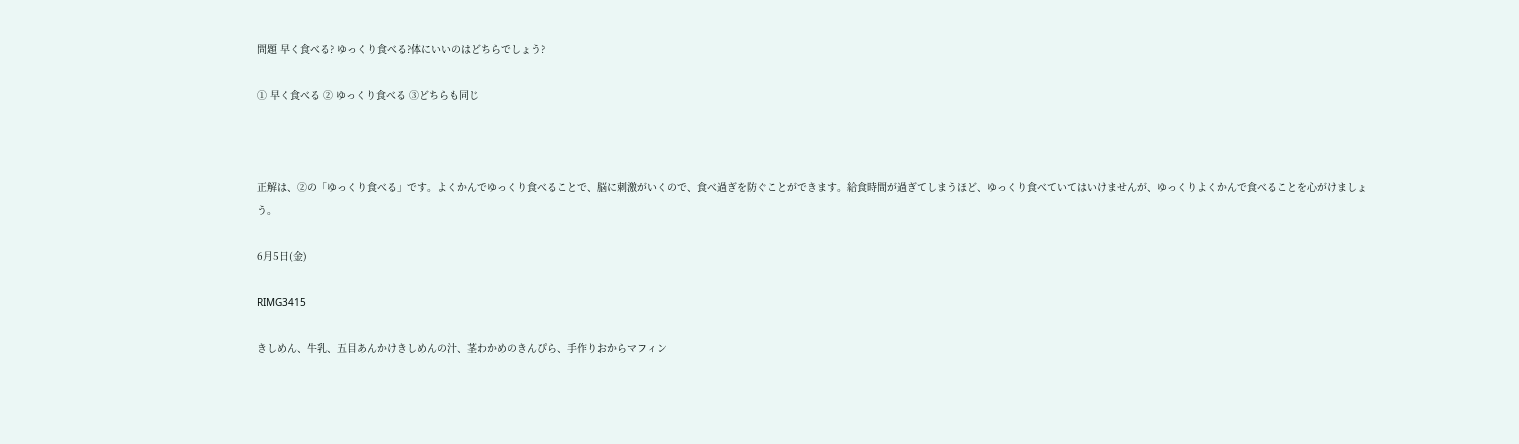問題 早く食べる? ゆっくり食べる?体にいいのはどちらでしょう?

① 早く食べる ② ゆっくり食べる ③どちらも同じ



正解は、②の「ゆっくり食べる」です。よくかんでゆっくり食べることで、脳に刺激がいくので、食べ過ぎを防ぐことができます。給食時間が過ぎてしまうほど、ゆっくり食べていてはいけませんが、ゆっくりよくかんで食べることを心がけましょう。

6月5日(金)

RIMG3415

きしめん、牛乳、五目あんかけきしめんの汁、茎わかめのきんぴら、手作りおからマフィン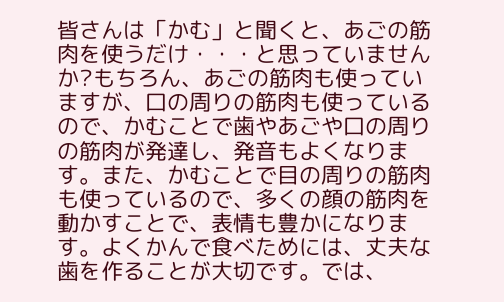皆さんは「かむ」と聞くと、あごの筋肉を使うだけ・・・と思っていませんか?もちろん、あごの筋肉も使っていますが、口の周りの筋肉も使っているので、かむことで歯やあごや口の周りの筋肉が発達し、発音もよくなります。また、かむことで目の周りの筋肉も使っているので、多くの顔の筋肉を動かすことで、表情も豊かになります。よくかんで食べためには、丈夫な歯を作ることが大切です。では、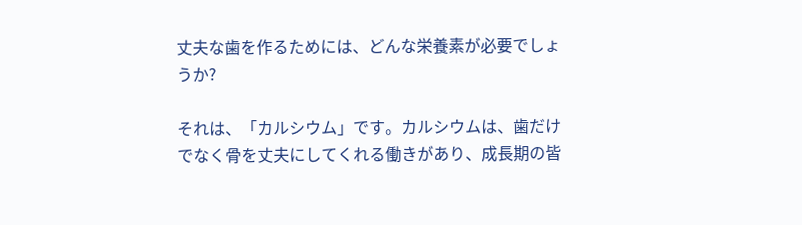丈夫な歯を作るためには、どんな栄養素が必要でしょうか?

それは、「カルシウム」です。カルシウムは、歯だけでなく骨を丈夫にしてくれる働きがあり、成長期の皆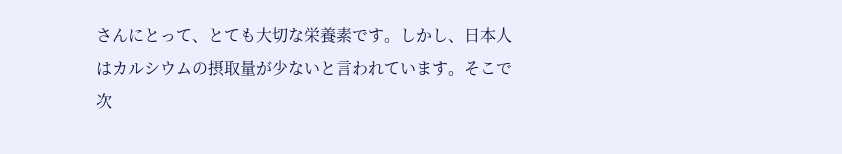さんにとって、とても大切な栄養素です。しかし、日本人はカルシウムの摂取量が少ないと言われています。そこで次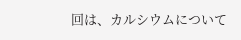回は、カルシウムについて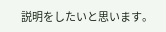説明をしたいと思います。